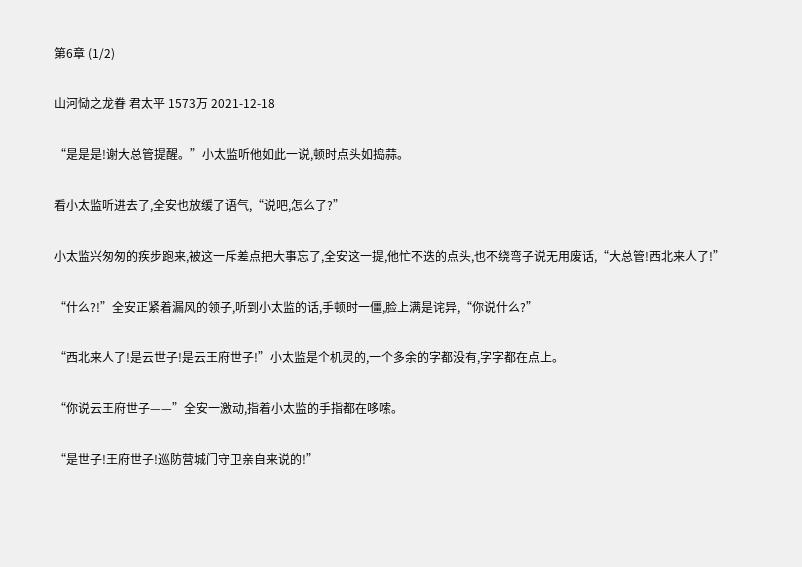第6章 (1/2)

山河恸之龙眷 君太平 1573万 2021-12-18

“是是是!谢大总管提醒。”小太监听他如此一说,顿时点头如捣蒜。

看小太监听进去了,全安也放缓了语气,“说吧,怎么了?”

小太监兴匆匆的疾步跑来,被这一斥差点把大事忘了,全安这一提,他忙不迭的点头,也不绕弯子说无用废话,“大总管!西北来人了!”

“什么?!”全安正紧着漏风的领子,听到小太监的话,手顿时一僵,脸上满是诧异,“你说什么?”

“西北来人了!是云世子!是云王府世子!”小太监是个机灵的,一个多余的字都没有,字字都在点上。

“你说云王府世子——”全安一激动,指着小太监的手指都在哆嗦。

“是世子!王府世子!巡防营城门守卫亲自来说的!”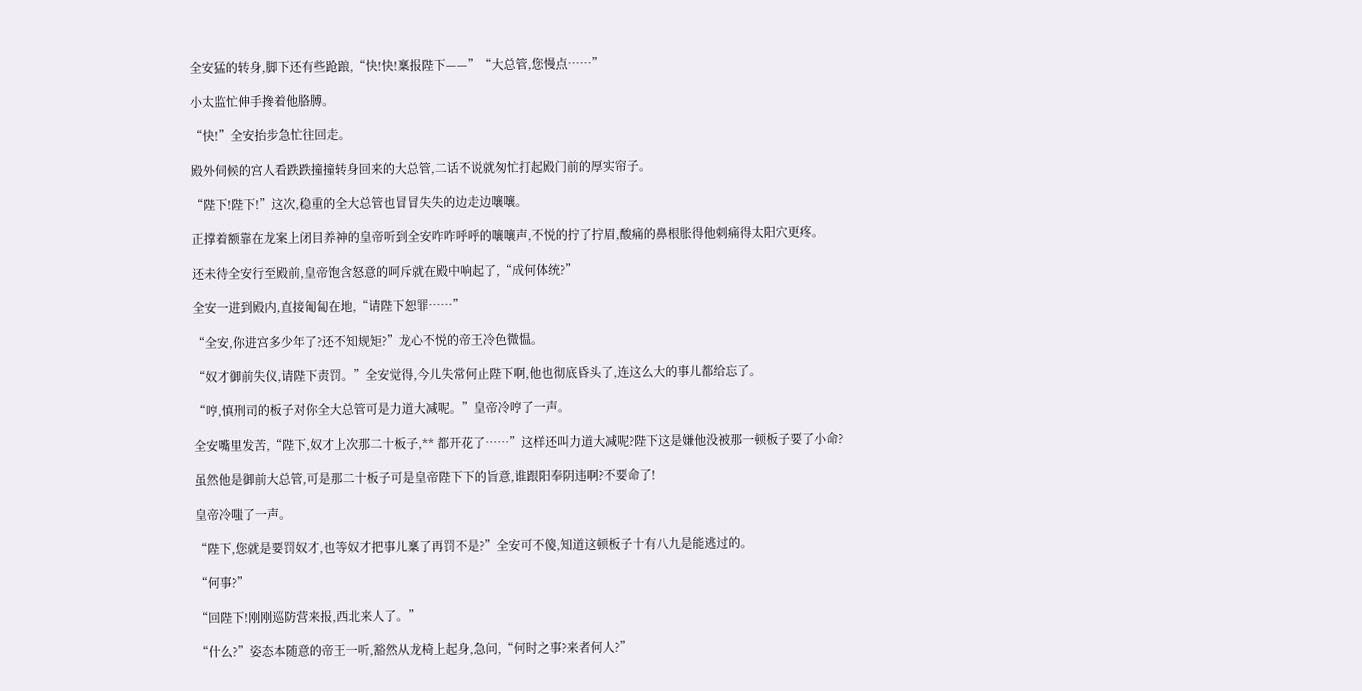全安猛的转身,脚下还有些跄踉,“快!快!稟报陛下——”“大总管,您慢点……”

小太监忙伸手搀着他胳膊。

“快!”全安抬步急忙往回走。

殿外伺候的宫人看跌跌撞撞转身回来的大总管,二话不说就匆忙打起殿门前的厚实帘子。

“陛下!陛下!”这次,稳重的全大总管也冒冒失失的边走边嚷嚷。

正撑着额靠在龙案上闭目养神的皇帝听到全安咋咋呼呼的嚷嚷声,不悦的拧了拧眉,酸痛的鼻根胀得他刺痛得太阳穴更疼。

还未待全安行至殿前,皇帝饱含怒意的呵斥就在殿中响起了,“成何体统?”

全安一进到殿内,直接匍匐在地,“请陛下恕罪……”

“全安,你进宫多少年了?还不知规矩?”龙心不悦的帝王冷色微愠。

“奴才御前失仪,请陛下责罚。”全安觉得,今儿失常何止陛下啊,他也彻底昏头了,连这么大的事儿都给忘了。

“哼,慎刑司的板子对你全大总管可是力道大减呢。”皇帝冷哼了一声。

全安嘴里发苦,“陛下,奴才上次那二十板子,** 都开花了……”这样还叫力道大减呢?陛下这是嫌他没被那一顿板子要了小命?

虽然他是御前大总管,可是那二十板子可是皇帝陛下下的旨意,谁跟阳奉阴违啊?不要命了!

皇帝冷嗤了一声。

“陛下,您就是要罚奴才,也等奴才把事儿稟了再罚不是?”全安可不傻,知道这顿板子十有八九是能逃过的。

“何事?”

“回陛下!刚刚巡防营来报,西北来人了。”

“什么?”姿态本随意的帝王一听,豁然从龙椅上起身,急问,“何时之事?来者何人?”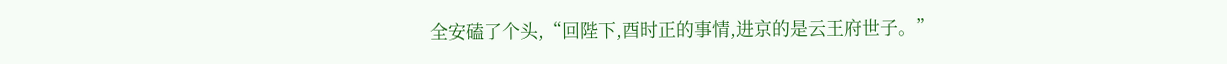全安磕了个头,“回陛下,酉时正的事情,进京的是云王府世子。”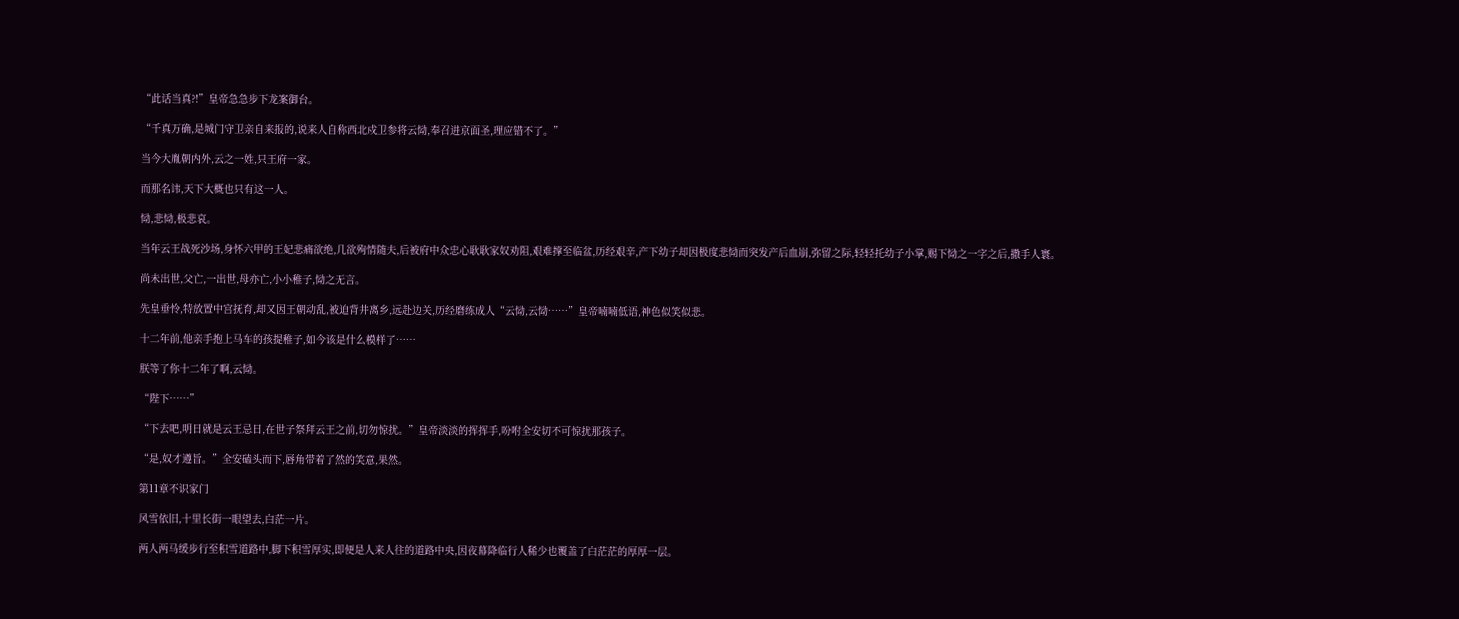“此话当真?!”皇帝急急步下龙案御台。

“千真万确,是城门守卫亲自来报的,说来人自称西北戍卫参将云恸,奉召进京面圣,理应错不了。”

当今大胤朝内外,云之一姓,只王府一家。

而那名讳,天下大概也只有这一人。

恸,悲恸,极悲哀。

当年云王战死沙场,身怀六甲的王妃悲痛欲绝,几欲殉情随夫,后被府中众忠心耿耿家奴劝阻,艰难撑至临盆,历经艰辛,产下幼子却因极度悲恸而突发产后血崩,弥留之际,轻轻托幼子小掌,赐下恸之一字之后,撒手人寰。

尚未出世,父亡,一出世,母亦亡,小小稚子,恸之无言。

先皇垂怜,特放置中宫抚育,却又因王朝动乱,被迫背井离乡,远赴边关,历经磨练成人“云恸,云恸……”皇帝喃喃低语,神色似笑似悲。

十二年前,他亲手抱上马车的孩提稚子,如今该是什么模样了……

朕等了你十二年了啊,云恸。

“陛下……”

“下去吧,明日就是云王忌日,在世子祭拜云王之前,切勿惊扰。”皇帝淡淡的挥挥手,吩咐全安切不可惊扰那孩子。

“是,奴才遵旨。”全安磕头而下,唇角带着了然的笑意,果然。

第11章不识家门

风雪依旧,十里长街一眼望去,白茫一片。

两人两马缓步行至积雪道路中,脚下积雪厚实,即便是人来人往的道路中央,因夜幕降临行人稀少也覆盖了白茫茫的厚厚一层。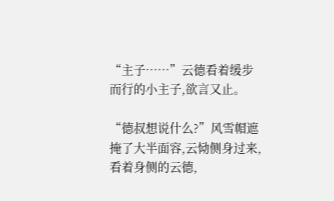“主子……”云德看着缓步而行的小主子,欲言又止。

“德叔想说什么?”风雪帽遮掩了大半面容,云恸侧身过来,看着身侧的云德,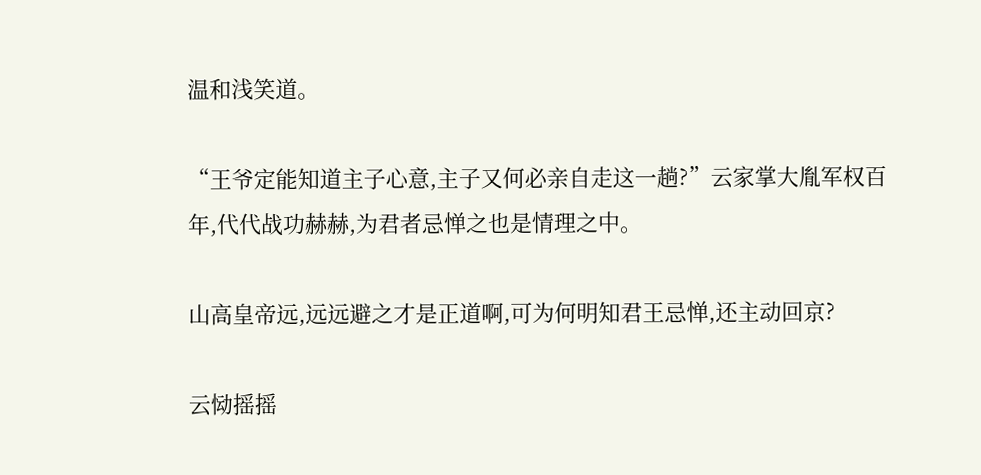温和浅笑道。

“王爷定能知道主子心意,主子又何必亲自走这一趟?”云家掌大胤军权百年,代代战功赫赫,为君者忌惮之也是情理之中。

山高皇帝远,远远避之才是正道啊,可为何明知君王忌惮,还主动回京?

云恸摇摇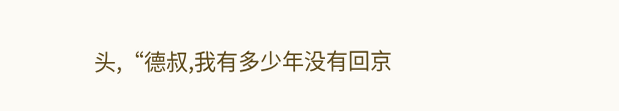头,“德叔,我有多少年没有回京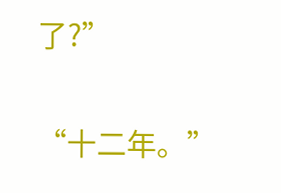了?”

“十二年。”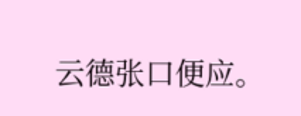云德张口便应。